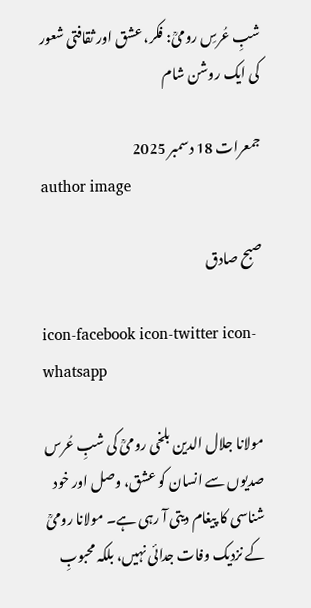شبِ عُرسِ رومیؒ: فکر، عشق اور ثقافتی شعور کی ایک روشن شام

جمعرات 18 دسمبر 2025
author image

صبح صادق

icon-facebook icon-twitter icon-whatsapp

مولانا جلال الدین بلخی رومیؒ کی شبِ عُرس صدیوں سے انسان کو عشق، وصل اور خود شناسی کا پیغام دیتی آ رہی ہے۔ مولانا رومیؒ کے نزدیک وفات جدائی نہیں، بلکہ محبوبِ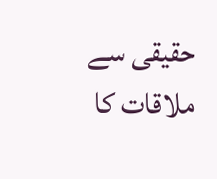حقیقی سے ملاقات کا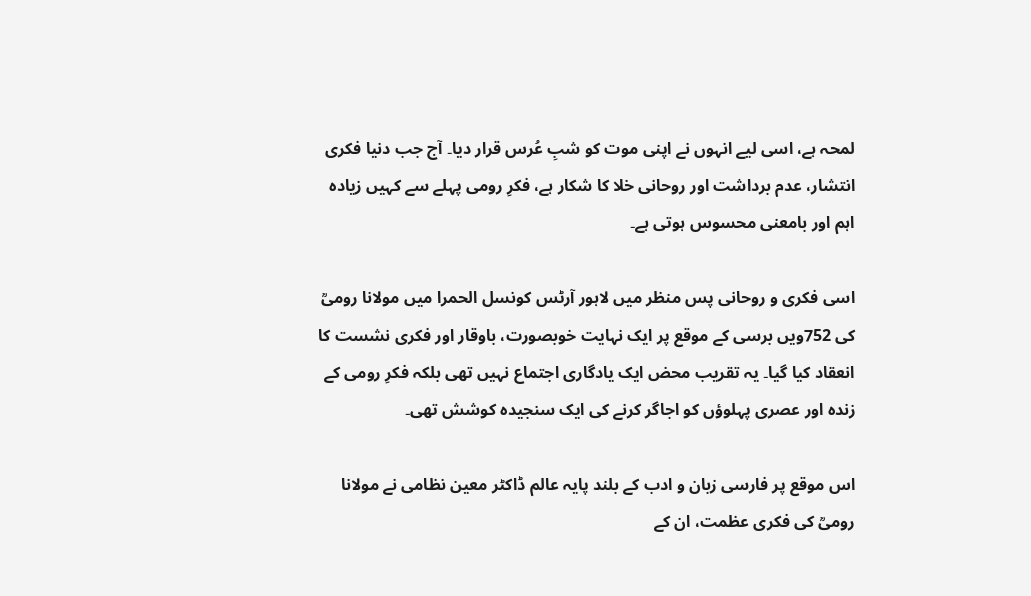لمحہ ہے، اسی لیے انہوں نے اپنی موت کو شبِ عُرس قرار دیا۔ آج جب دنیا فکری انتشار، عدم برداشت اور روحانی خلا کا شکار ہے، فکرِ رومی پہلے سے کہیں زیادہ اہم اور بامعنی محسوس ہوتی ہے۔

اسی فکری و روحانی پس منظر میں لاہور آرٹس کونسل الحمرا میں مولانا رومیؒ کی 752ویں برسی کے موقع پر ایک نہایت خوبصورت، باوقار اور فکری نشست کا انعقاد کیا گیا۔ یہ تقریب محض ایک یادگاری اجتماع نہیں تھی بلکہ فکرِ رومی کے زندہ اور عصری پہلوؤں کو اجاگر کرنے کی ایک سنجیدہ کوشش تھی۔

اس موقع پر فارسی زبان و ادب کے بلند پایہ عالم ڈاکٹر معین نظامی نے مولانا رومیؒ کی فکری عظمت، ان کے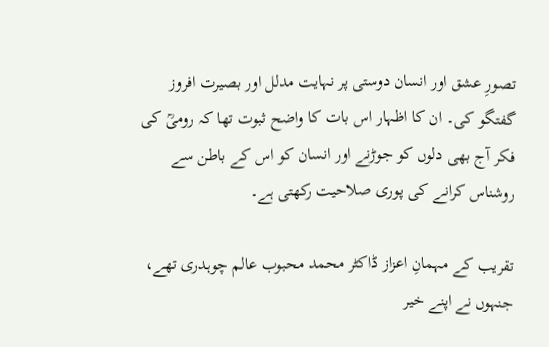تصورِ عشق اور انسان دوستی پر نہایت مدلل اور بصیرت افروز گفتگو کی۔ ان کا اظہار اس بات کا واضح ثبوت تھا کہ رومیؒ کی فکر آج بھی دلوں کو جوڑنے اور انسان کو اس کے باطن سے روشناس کرانے کی پوری صلاحیت رکھتی ہے۔

تقریب کے مہمانِ اعزاز ڈاکٹر محمد محبوب عالم چوہدری تھے، جنہوں نے اپنے خیر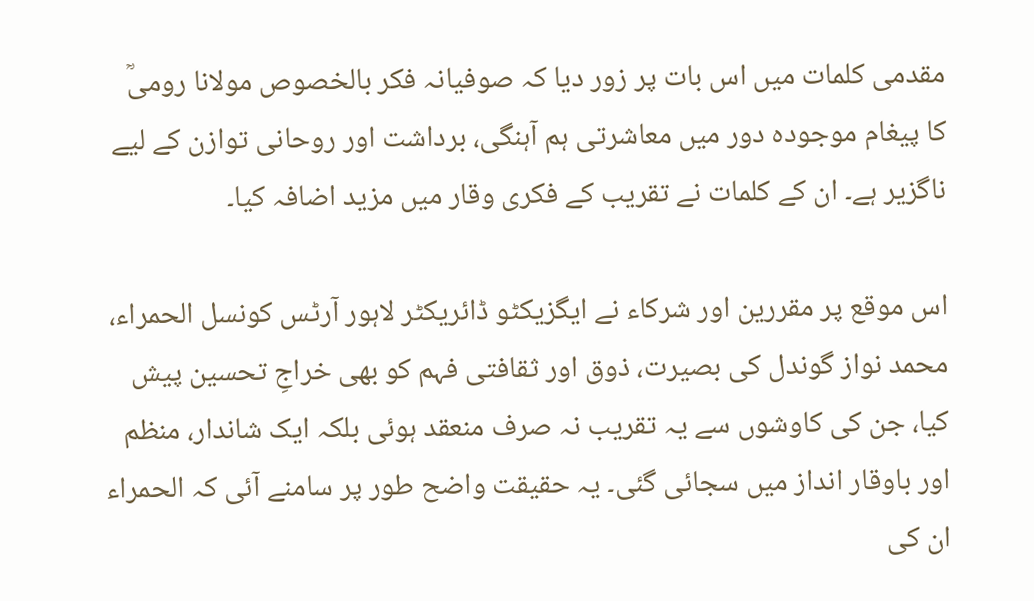مقدمی کلمات میں اس بات پر زور دیا کہ صوفیانہ فکر بالخصوص مولانا رومیؒ کا پیغام موجودہ دور میں معاشرتی ہم آہنگی، برداشت اور روحانی توازن کے لیے ناگزیر ہے۔ ان کے کلمات نے تقریب کے فکری وقار میں مزید اضافہ کیا۔

اس موقع پر مقررین اور شرکاء نے ایگزیکٹو ڈائریکٹر لاہور آرٹس کونسل الحمراء، محمد نواز گوندل کی بصیرت، ذوق اور ثقافتی فہم کو بھی خراجِ تحسین پیش کیا، جن کی کاوشوں سے یہ تقریب نہ صرف منعقد ہوئی بلکہ ایک شاندار، منظم اور باوقار انداز میں سجائی گئی۔ یہ حقیقت واضح طور پر سامنے آئی کہ الحمراء ان کی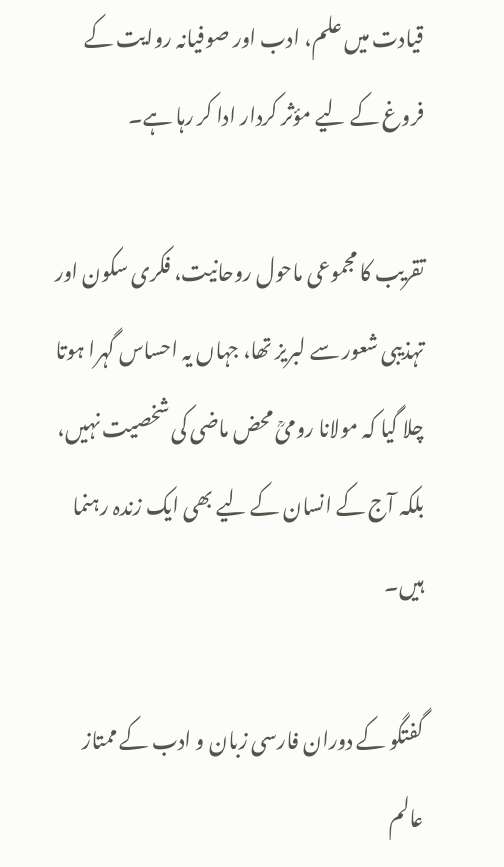قیادت میں علم، ادب اور صوفیانہ روایت کے فروغ کے لیے مؤثر کردار ادا کر رہا ہے۔

تقریب کا مجموعی ماحول روحانیت، فکری سکون اور تہذیبی شعور سے لبریز تھا، جہاں یہ احساس گہرا ہوتا چلا گیا کہ مولانا رومیؒ محض ماضی کی شخصیت نہیں، بلکہ آج کے انسان کے لیے بھی ایک زندہ رہنما ہیں۔

گفتگو کے دوران فارسی زبان و ادب کے ممتاز عالم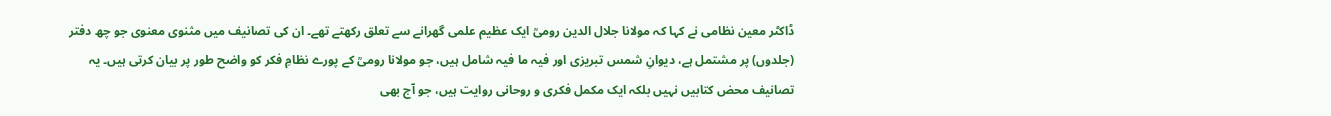ڈاکٹر معین نظامی نے کہا کہ مولانا جلال الدین رومیؒ ایک عظیم علمی گھرانے سے تعلق رکھتے تھے۔ ان کی تصانیف میں مثنوی معنوی جو چھ دفتر (جلدوں) پر مشتمل ہے، دیوانِ شمس تبریزی اور فیہ ما فیہ شامل ہیں، جو مولانا رومیؒ کے پورے نظامِ فکر کو واضح طور پر بیان کرتی ہیں۔ یہ تصانیف محض کتابیں نہیں بلکہ ایک مکمل فکری و روحانی روایت ہیں، جو آج بھی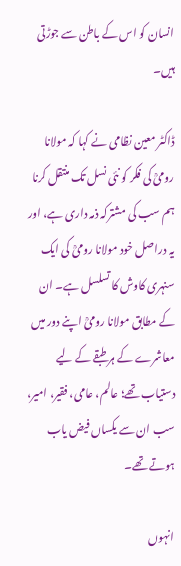انسان کو اس کے باطن سے جوڑتی ہیں۔

ڈاکٹر معین نظامی نے کہا کہ مولانا رومیؒ کی فکر کو نئی نسل تک منتقل کرنا ہم سب کی مشترکہ ذمہ داری ہے، اور یہ دراصل خود مولانا رومیؒ کی ایک سنہری کاوش کا تسلسل ہے۔ ان کے مطابق مولانا رومیؒ اپنے دور میں معاشرے کے ہر طبقے کے لیے دستیاب تھے؛ عالم، عامی، فقیر، امیر، سب ان سے یکساں فیض یاب ہوتے تھے۔

انہوں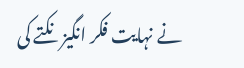نے نہایت فکر انگیز نکتے کی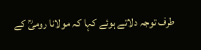طرف توجہ دلاتے ہوئے کہا کہ مولانا رومیؒ کے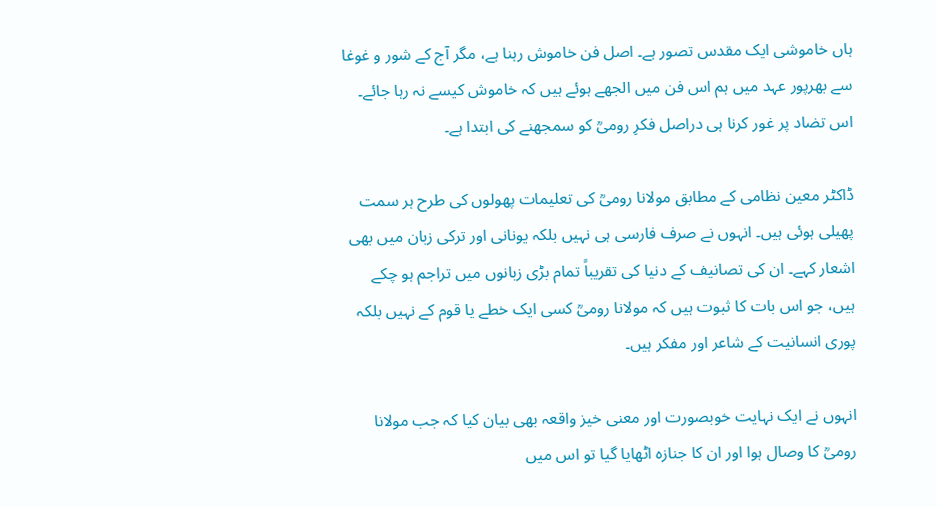ہاں خاموشی ایک مقدس تصور ہے۔ اصل فن خاموش رہنا ہے، مگر آج کے شور و غوغا سے بھرپور عہد میں ہم اس فن میں الجھے ہوئے ہیں کہ خاموش کیسے نہ رہا جائے۔ اس تضاد پر غور کرنا ہی دراصل فکرِ رومیؒ کو سمجھنے کی ابتدا ہے۔

ڈاکٹر معین نظامی کے مطابق مولانا رومیؒ کی تعلیمات پھولوں کی طرح ہر سمت پھیلی ہوئی ہیں۔ انہوں نے صرف فارسی ہی نہیں بلکہ یونانی اور ترکی زبان میں بھی اشعار کہے۔ ان کی تصانیف کے دنیا کی تقریباً تمام بڑی زبانوں میں تراجم ہو چکے ہیں، جو اس بات کا ثبوت ہیں کہ مولانا رومیؒ کسی ایک خطے یا قوم کے نہیں بلکہ پوری انسانیت کے شاعر اور مفکر ہیں۔

انہوں نے ایک نہایت خوبصورت اور معنی خیز واقعہ بھی بیان کیا کہ جب مولانا رومیؒ کا وصال ہوا اور ان کا جنازہ اٹھایا گیا تو اس میں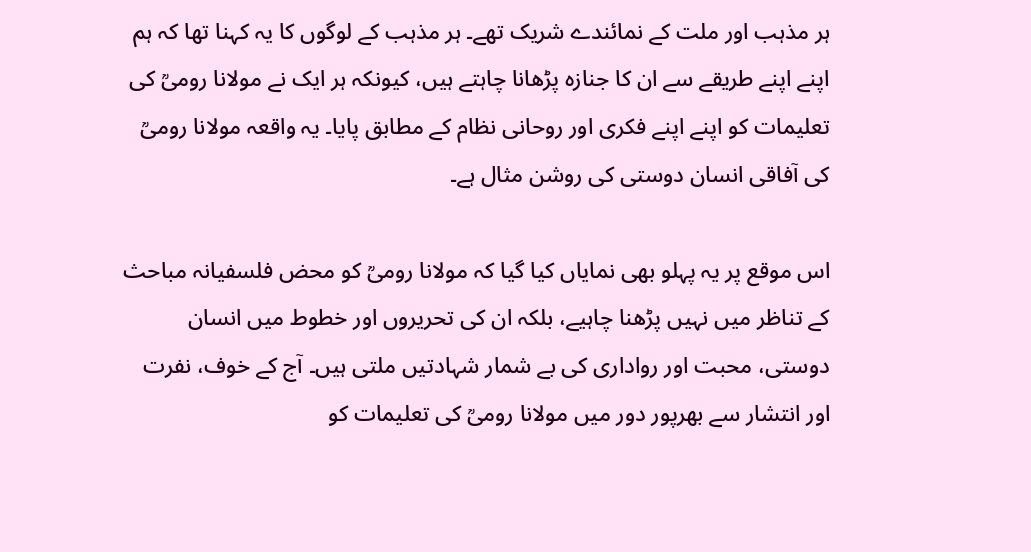ہر مذہب اور ملت کے نمائندے شریک تھے۔ ہر مذہب کے لوگوں کا یہ کہنا تھا کہ ہم اپنے اپنے طریقے سے ان کا جنازہ پڑھانا چاہتے ہیں، کیونکہ ہر ایک نے مولانا رومیؒ کی تعلیمات کو اپنے اپنے فکری اور روحانی نظام کے مطابق پایا۔ یہ واقعہ مولانا رومیؒ کی آفاقی انسان دوستی کی روشن مثال ہے۔

اس موقع پر یہ پہلو بھی نمایاں کیا گیا کہ مولانا رومیؒ کو محض فلسفیانہ مباحث کے تناظر میں نہیں پڑھنا چاہیے، بلکہ ان کی تحریروں اور خطوط میں انسان دوستی، محبت اور رواداری کی بے شمار شہادتیں ملتی ہیں۔ آج کے خوف، نفرت اور انتشار سے بھرپور دور میں مولانا رومیؒ کی تعلیمات کو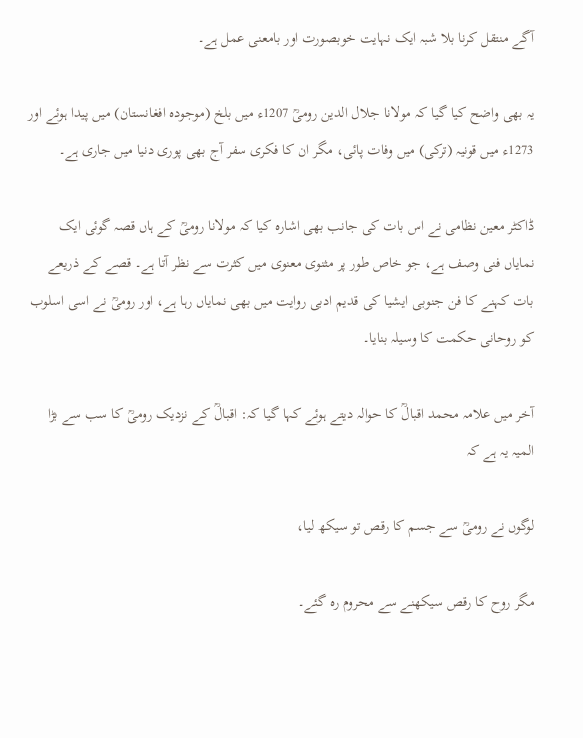آگے منتقل کرنا بلا شبہ ایک نہایت خوبصورت اور بامعنی عمل ہے۔

یہ بھی واضح کیا گیا کہ مولانا جلال الدین رومیؒ 1207ء میں بلخ (موجودہ افغانستان) میں پیدا ہوئے اور 1273ء میں قونیہ (ترکی) میں وفات پائی، مگر ان کا فکری سفر آج بھی پوری دنیا میں جاری ہے۔

ڈاکٹر معین نظامی نے اس بات کی جانب بھی اشارہ کیا کہ مولانا رومیؒ کے ہاں قصہ گوئی ایک نمایاں فنی وصف ہے، جو خاص طور پر مثنوی معنوی میں کثرت سے نظر آتا ہے۔ قصے کے ذریعے بات کہنے کا فن جنوبی ایشیا کی قدیم ادبی روایت میں بھی نمایاں رہا ہے، اور رومیؒ نے اسی اسلوب کو روحانی حکمت کا وسیلہ بنایا۔

آخر میں علامہ محمد اقبالؒ کا حوالہ دیتے ہوئے کہا گیا کہ: اقبالؒ کے نزدیک رومیؒ کا سب سے بڑا المیہ یہ ہے کہ

لوگوں نے رومیؒ سے جسم کا رقص تو سیکھ لیا،

مگر روح کا رقص سیکھنے سے محروم رہ گئے۔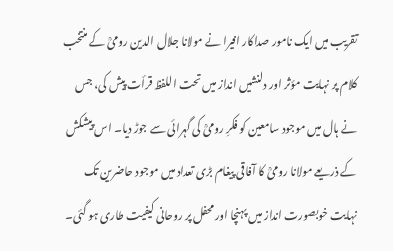تقریب میں ایک نامور صداکار افیرا نے مولانا جلال الدین رومیؒ کے منتخب کلام پر نہایت مؤثر اور دلنشیں انداز میں تحت اللفظ قرأت پیش کی، جس نے ہال میں موجود سامعین کو فکرِ رومیؒ کی گہرائی سے جوڑ دیا۔ اس پیشکش کے ذریعے مولانا رومیؒ کا آفاقی پیغام بڑی تعداد میں موجود حاضرین تک نہایت خوبصورت انداز میں پہنچا اور محفل پر روحانی کیفیت طاری ہو گئی۔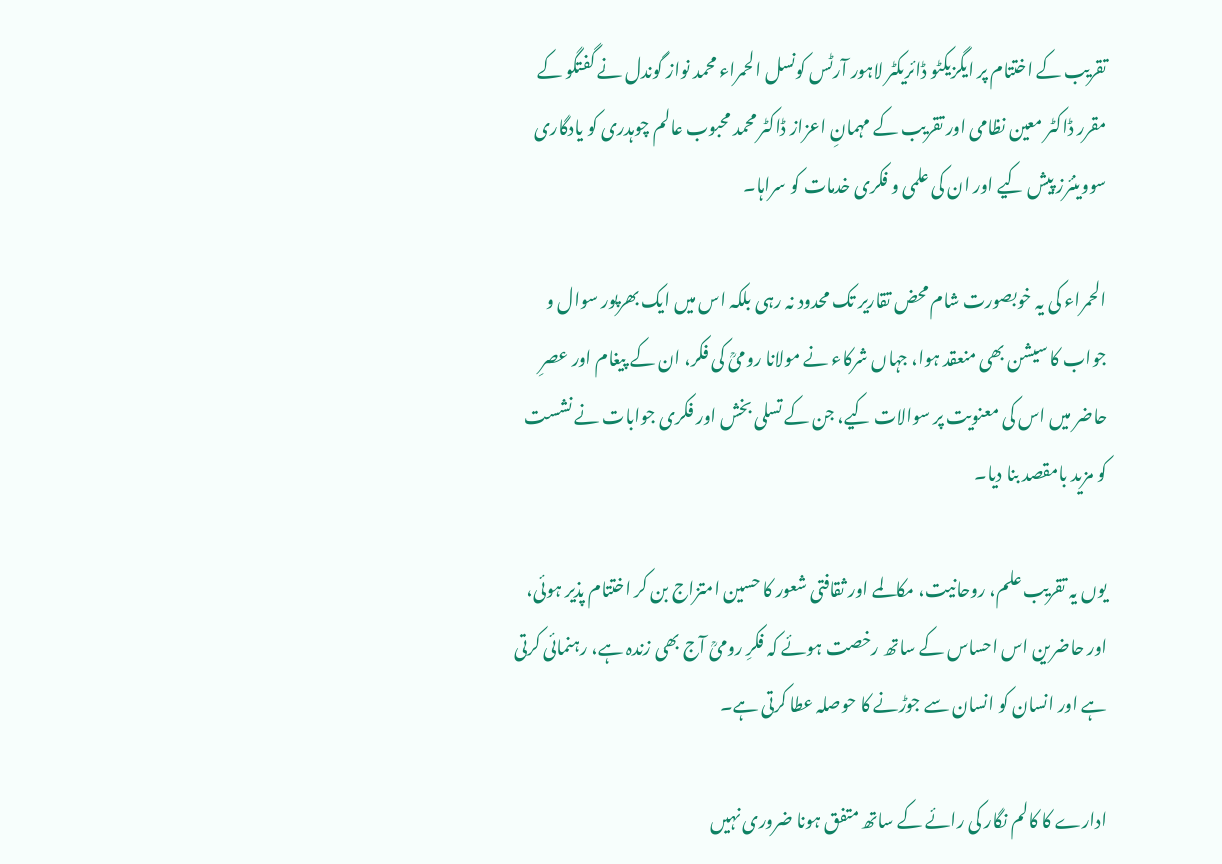تقریب کے اختتام پر ایگزیکٹو ڈائریکٹر لاہور آرٹس کونسل الحمراء محمد نواز گوندل نے گفتگو کے مقرر ڈاکٹر معین نظامی اور تقریب کے مہمانِ اعزاز ڈاکٹر محمد محبوب عالم چوہدری کو یادگاری سووینئرز پیش کیے اور ان کی علمی و فکری خدمات کو سراہا۔

الحمراء کی یہ خوبصورت شام محض تقاریر تک محدود نہ رہی بلکہ اس میں ایک بھرپور سوال و جواب کا سیشن بھی منعقد ہوا، جہاں شرکاء نے مولانا رومیؒ کی فکر، ان کے پیغام اور عصرِ حاضر میں اس کی معنویت پر سوالات کیے، جن کے تسلی بخش اور فکری جوابات نے نشست کو مزید بامقصد بنا دیا۔

یوں یہ تقریب علم، روحانیت، مکالمے اور ثقافتی شعور کا حسین امتزاج بن کر اختتام پذیر ہوئی، اور حاضرین اس احساس کے ساتھ رخصت ہوئے کہ فکرِ رومیؒ آج بھی زندہ ہے، رہنمائی کرتی ہے اور انسان کو انسان سے جوڑنے کا حوصلہ عطا کرتی ہے۔

ادارے کا کالم نگار کی رائے کے ساتھ متفق ہونا ضروری نہیں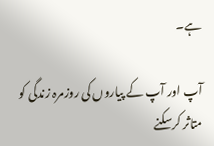ہے۔

آپ اور آپ کے پیاروں کی روزمرہ زندگی کو متاثر کرسکنے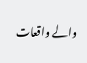والے واقعات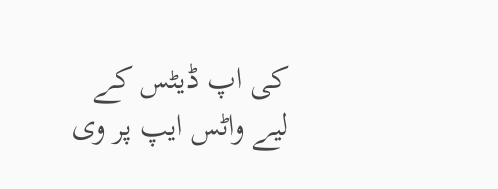کی اپ ڈیٹس کے لیے واٹس ایپ پر وی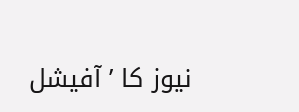نیوز کا ’آفیشل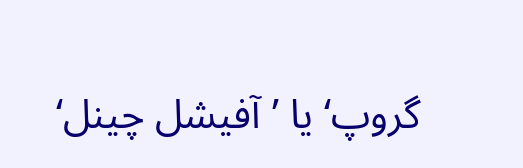گروپ‘ یا ’آفیشل چینل‘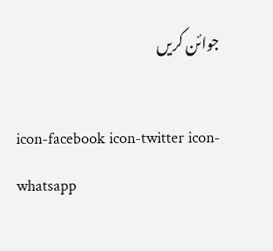جوائن کریں

icon-facebook icon-twitter icon-whatsapp